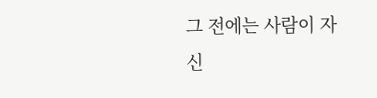그 전에는 사람이 자신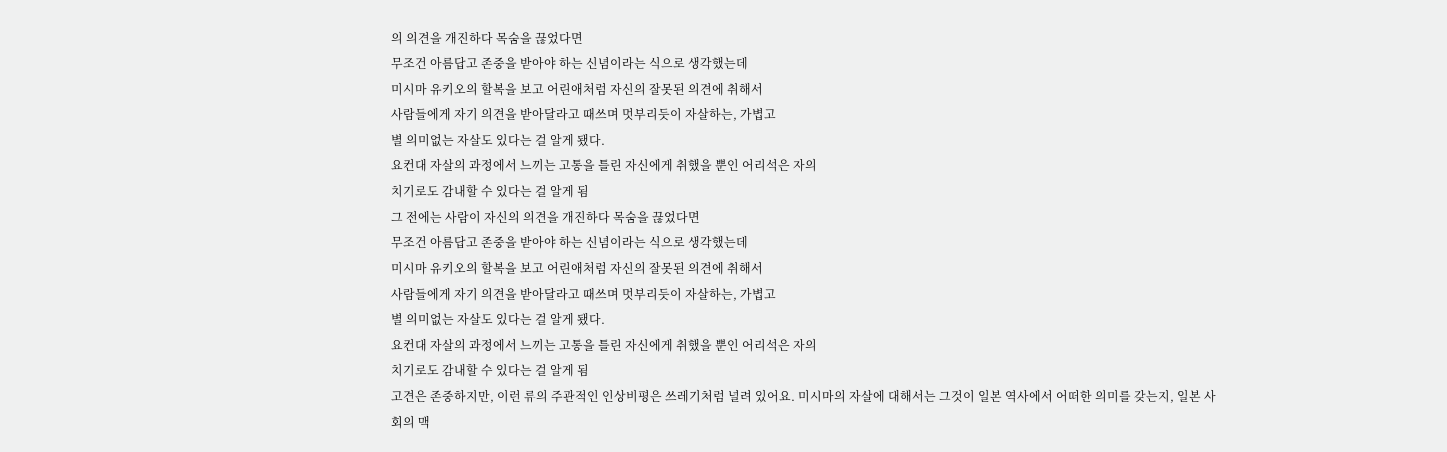의 의견을 개진하다 목숨을 끊었다면
무조건 아름답고 존중을 받아야 하는 신념이라는 식으로 생각했는데
미시마 유키오의 할복을 보고 어린애처럼 자신의 잘못된 의견에 취해서
사람들에게 자기 의견을 받아달라고 때쓰며 멋부리듯이 자살하는, 가볍고
별 의미없는 자살도 있다는 걸 알게 됐다.
요컨대 자살의 과정에서 느끼는 고통을 틀린 자신에게 취했을 뿐인 어리석은 자의
치기로도 감내할 수 있다는 걸 알게 됨
그 전에는 사람이 자신의 의견을 개진하다 목숨을 끊었다면
무조건 아름답고 존중을 받아야 하는 신념이라는 식으로 생각했는데
미시마 유키오의 할복을 보고 어린애처럼 자신의 잘못된 의견에 취해서
사람들에게 자기 의견을 받아달라고 때쓰며 멋부리듯이 자살하는, 가볍고
별 의미없는 자살도 있다는 걸 알게 됐다.
요컨대 자살의 과정에서 느끼는 고통을 틀린 자신에게 취했을 뿐인 어리석은 자의
치기로도 감내할 수 있다는 걸 알게 됨
고견은 존중하지만, 이런 류의 주관적인 인상비평은 쓰레기처럼 널려 있어요. 미시마의 자살에 대해서는 그것이 일본 역사에서 어떠한 의미를 갖는지, 일본 사회의 맥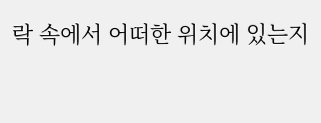락 속에서 어떠한 위치에 있는지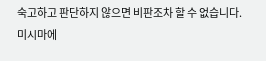숙고하고 판단하지 않으면 비판조차 할 수 없습니다.
미시마에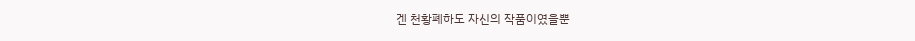겐 천황폐하도 자신의 작품이였을뿐